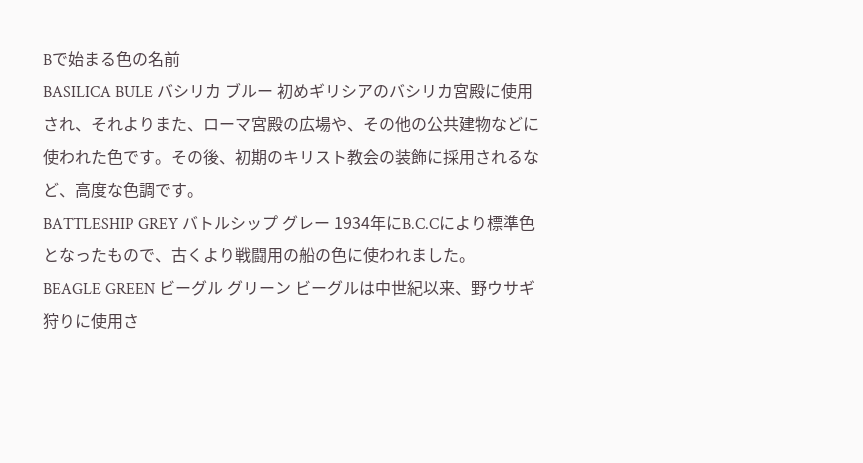Bで始まる色の名前
BASILICA BULE バシリカ ブルー 初めギリシアのバシリカ宮殿に使用され、それよりまた、ローマ宮殿の広場や、その他の公共建物などに使われた色です。その後、初期のキリスト教会の装飾に採用されるなど、高度な色調です。
BATTLESHIP GREY バトルシップ グレー 1934年にB.C.Cにより標準色となったもので、古くより戦闘用の船の色に使われました。
BEAGLE GREEN ビーグル グリーン ビーグルは中世紀以来、野ウサギ狩りに使用さ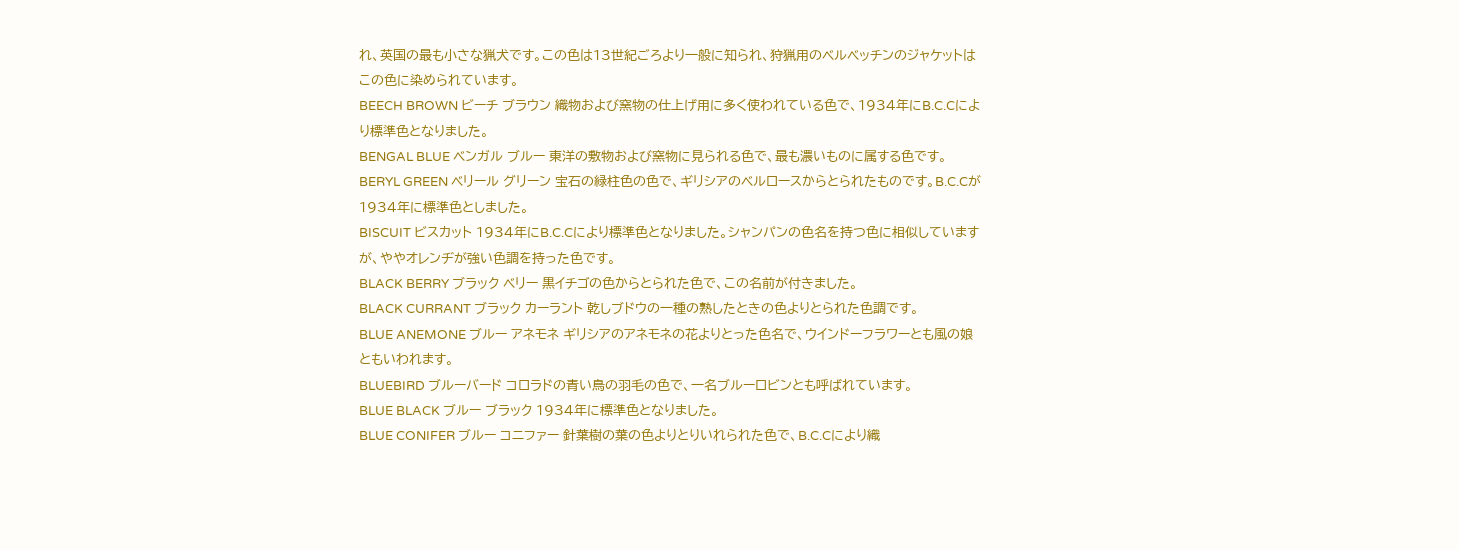れ、英国の最も小さな猟犬です。この色は13世紀ごろより一般に知られ、狩猟用のベルベッチンのジャケットはこの色に染められています。
BEECH BROWN ビーチ ブラウン 織物および窯物の仕上げ用に多く使われている色で、1934年にB.C.Cにより標準色となりました。
BENGAL BLUE ベンガル ブルー 東洋の敷物および窯物に見られる色で、最も濃いものに属する色です。
BERYL GREEN ベリール グリーン 宝石の緑柱色の色で、ギリシアのベルロースからとられたものです。B.C.Cが1934年に標準色としました。
BISCUIT ビスカット 1934年にB.C.Cにより標準色となりました。シャンパンの色名を持つ色に相似していますが、ややオレンヂが強い色調を持った色です。
BLACK BERRY ブラック ベリー 黒イチゴの色からとられた色で、この名前が付きました。
BLACK CURRANT ブラック カーラント 乾しブドウの一種の熟したときの色よりとられた色調です。
BLUE ANEMONE ブルー アネモネ ギリシアのアネモネの花よりとった色名で、ウインドーフラワーとも風の娘ともいわれます。
BLUEBIRD ブルーバード コロラドの青い鳥の羽毛の色で、一名ブルーロビンとも呼ばれています。
BLUE BLACK ブルー ブラック 1934年に標準色となりました。
BLUE CONIFER ブルー コニファー 針葉樹の葉の色よりとりいれられた色で、B.C.Cにより織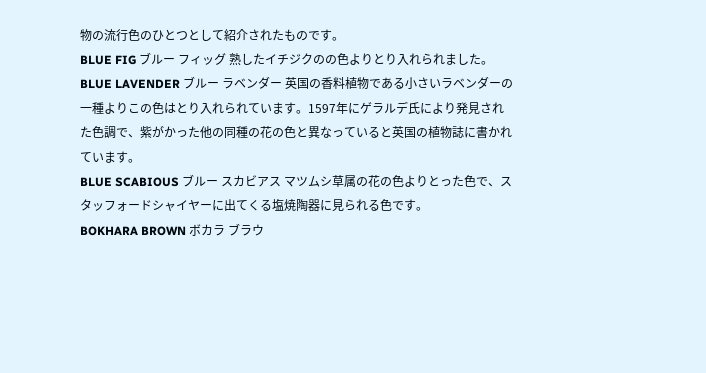物の流行色のひとつとして紹介されたものです。
BLUE FIG ブルー フィッグ 熟したイチジクのの色よりとり入れられました。
BLUE LAVENDER ブルー ラベンダー 英国の香料植物である小さいラベンダーの一種よりこの色はとり入れられています。1597年にゲラルデ氏により発見された色調で、紫がかった他の同種の花の色と異なっていると英国の植物誌に書かれています。
BLUE SCABIOUS ブルー スカビアス マツムシ草属の花の色よりとった色で、スタッフォードシャイヤーに出てくる塩焼陶器に見られる色です。
BOKHARA BROWN ボカラ ブラウ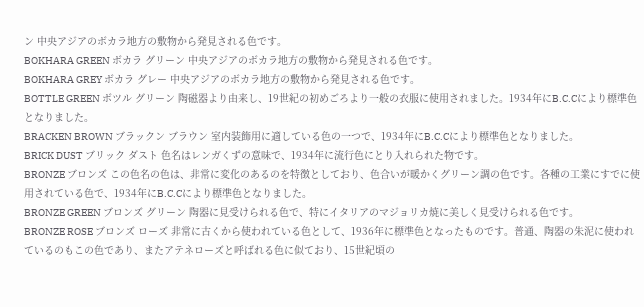ン 中央アジアのボカラ地方の敷物から発見される色です。
BOKHARA GREEN ボカラ グリーン 中央アジアのボカラ地方の敷物から発見される色です。
BOKHARA GREY ボカラ グレー 中央アジアのボカラ地方の敷物から発見される色です。
BOTTLE GREEN ボツル グリーン 陶磁器より由来し、19世紀の初めごろより一般の衣服に使用されました。1934年にB.C.Cにより標準色となりました。
BRACKEN BROWN ブラックン ブラウン 室内装飾用に適している色の一つで、1934年にB.C.Cにより標準色となりました。
BRICK DUST ブリック ダスト 色名はレンガくずの意味で、1934年に流行色にとり入れられた物です。
BRONZE ブロンズ この色名の色は、非常に変化のあるのを特徴としており、色合いが暖かくグリーン調の色です。各種の工業にすでに使用されている色で、1934年にB.C.Cにより標準色となりました。
BRONZE GREEN ブロンズ グリーン 陶器に見受けられる色で、特にイタリアのマジョリカ焼に美しく見受けられる色です。
BRONZE ROSE ブロンズ ローズ 非常に古くから使われている色として、1936年に標準色となったものです。普通、陶器の朱泥に使われているのもこの色であり、またアテネローズと呼ばれる色に似ており、15世紀頃の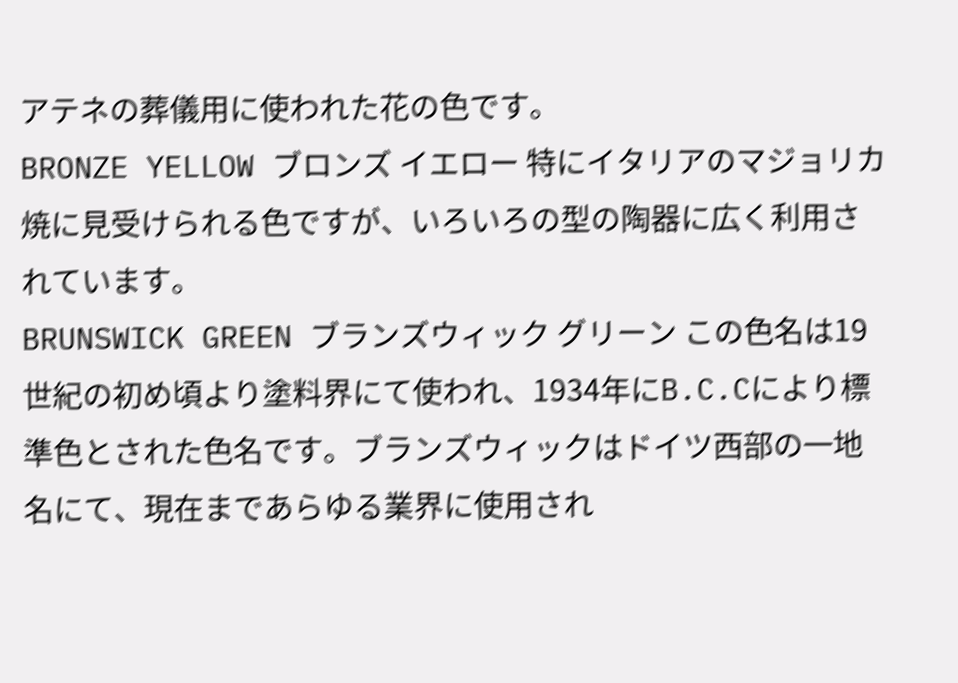アテネの葬儀用に使われた花の色です。
BRONZE YELLOW ブロンズ イエロー 特にイタリアのマジョリカ焼に見受けられる色ですが、いろいろの型の陶器に広く利用されています。
BRUNSWICK GREEN ブランズウィック グリーン この色名は19世紀の初め頃より塗料界にて使われ、1934年にB.C.Cにより標準色とされた色名です。ブランズウィックはドイツ西部の一地名にて、現在まであらゆる業界に使用され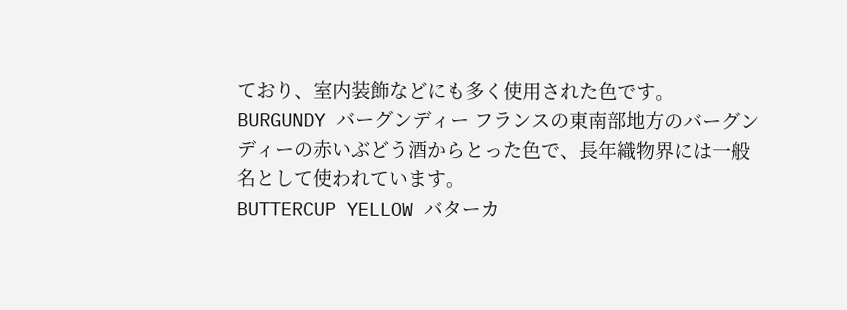ており、室内装飾などにも多く使用された色です。
BURGUNDY バーグンディー フランスの東南部地方のバーグンディーの赤いぶどう酒からとった色で、長年織物界には一般名として使われています。
BUTTERCUP YELLOW バターカ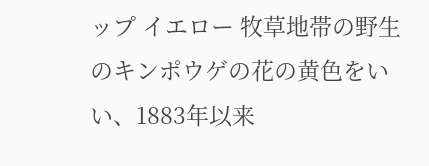ップ イエロー 牧草地帯の野生のキンポウゲの花の黄色をいい、1883年以来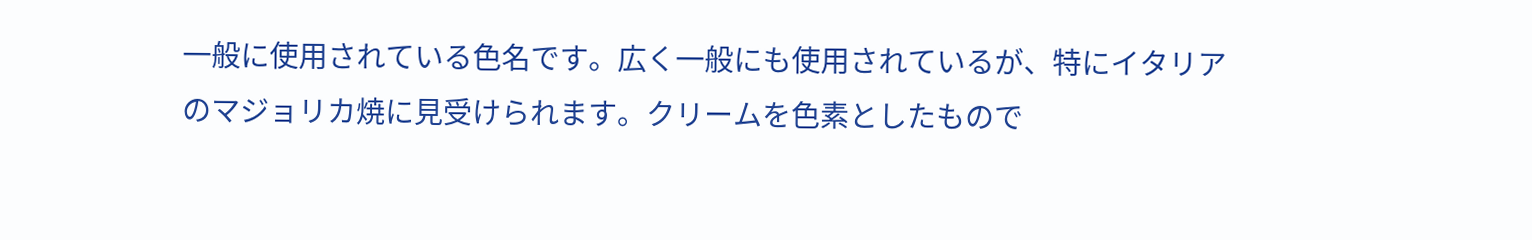一般に使用されている色名です。広く一般にも使用されているが、特にイタリアのマジョリカ焼に見受けられます。クリームを色素としたもので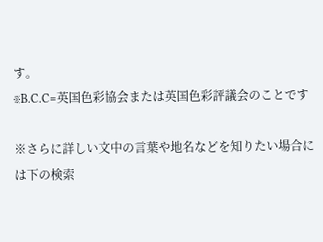す。
※B.C.C=英国色彩協会または英国色彩評議会のことです

※さらに詳しい文中の言葉や地名などを知りたい場合には下の検索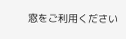窓をご利用ください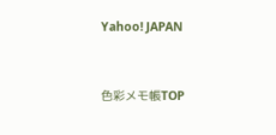Yahoo! JAPAN



色彩メモ帳TOP